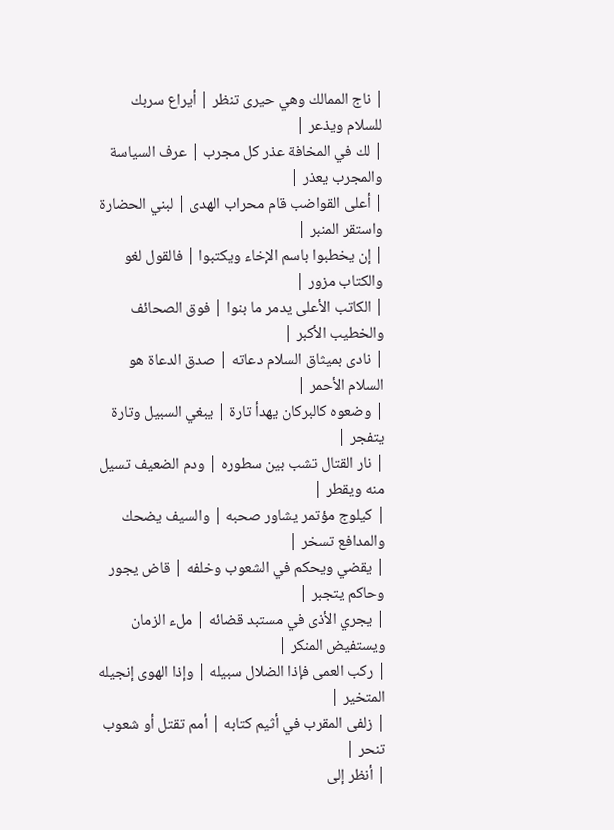| ناج الممالك وهي حيرى تنظر | أيراع سربك للسلام ويذعر |
| لك في المخافة عذر كل مجرب | عرف السياسة والمجرب يعذر |
| أعلى القواضب قام محراب الهدى | لبني الحضارة واستقر المنبر |
| إن يخطبوا باسم الإخاء ويكتبوا | فالقول لغو والكتاب مزور |
| الكاتب الأعلى يدمر ما بنوا | فوق الصحائف والخطيب الأكبر |
| نادى بميثاق السلام دعاته | صدق الدعاة هو السلام الأحمر |
| وضعوه كالبركان يهدأ تارة | يبغي السبيل وتارة يتفجر |
| نار القتال تشب بين سطوره | ودم الضعيف تسيل منه ويقطر |
| كيلوج مؤتمر يشاور صحبه | والسيف يضحك والمدافع تسخر |
| يقضي ويحكم في الشعوب وخلفه | قاض يجور وحاكم يتجبر |
| يجري الأذى في مستبد قضائه | ملء الزمان ويستفيض المنكر |
| ركب العمى فإذا الضلال سبيله | وإذا الهوى إنجيله المتخير |
| زلفى المقرب في أثيم كتابه | أمم تقتل أو شعوب تنحر |
| أنظر إلى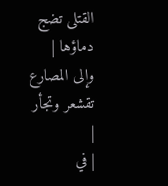القتلى تضج دماؤها | وإلى المصارع تقشعر وتجأر |
| في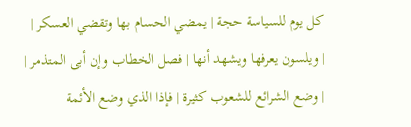كل يوم للسياسة حجة | يمضي الحسام بها وتقضي العسكر |
| ويلسون يعرفها ويشهد أنها | فصل الخطاب وإن أبى المتذمر |
| وضع الشرائع للشعوب كثيرة | فإذا الذي وضع الأئمة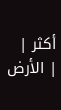أكثر |
| الأرض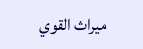ميراث القوي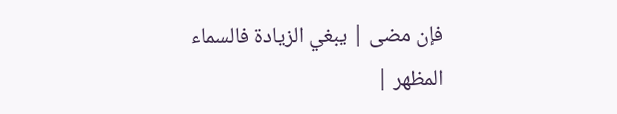فإن مضى | يبغي الزيادة فالسماء المظهر |